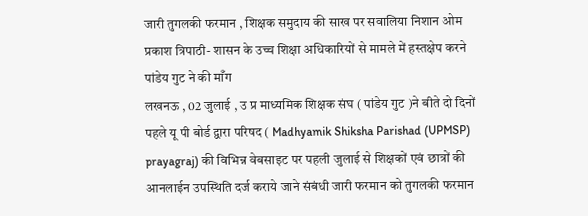जारी तुगलकी फरमान , शिक्षक समुदाय की साख पर सवालिया निशान ओम प्रकाश त्रिपाठी- शासन के उच्च शिक्षा अधिकारियों से मामले में हस्तक्षेप करने पांडेय गुट ने की माँग
लखनऊ , 02 जुलाई , उ प्र माध्यमिक शिक्षक संघ ( पांडेय गुट )ने बीते दो दिनों पहले यू पी बोर्ड द्वारा परिषद ( Madhyamik Shiksha Parishad (UPMSP) prayagraj) की विभिन्न वेबसाइट पर पहली जुलाई से शिक्षकों एवं छात्रों की आनलाईन उपस्थिति दर्ज कराये जाने संबंधी जारी फरमान को तुगलकी फरमान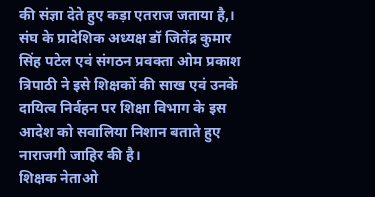की संज्ञा देते हुए कड़ा एतराज जताया है,। संघ के प्रादेशिक अध्यक्ष डॉ जितेंद्र कुमार सिंह पटेल एवं संगठन प्रवक्ता ओम प्रकाश त्रिपाठी ने इसे शिक्षकों की साख एवं उनके दायित्व निर्वहन पर शिक्षा विभाग के इस आदेश को सवालिया निशान बताते हुए नाराजगी जाहिर की है।
शिक्षक नेताओ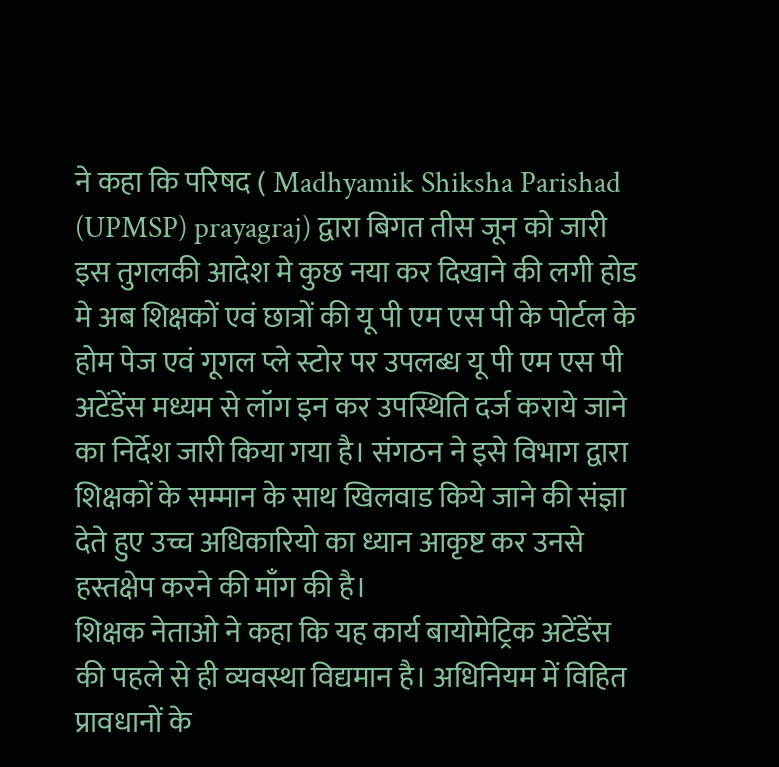ने कहा कि परिषद ( Madhyamik Shiksha Parishad (UPMSP) prayagraj) द्वारा बिगत तीस जून को जारी इस तुगलकी आदेश मे कुछ नया कर दिखाने की लगी होड मे अब शिक्षकों एवं छात्रों की यू पी एम एस पी के पोर्टल के होम पेज एवं गूगल प्ले स्टोर पर उपलब्ध यू पी एम एस पी अटेंडेंस मध्यम से लॉग इन कर उपस्थिति दर्ज कराये जाने का निर्देश जारी किया गया है। संगठन ने इसे विभाग द्वारा शिक्षकों के सम्मान के साथ खिलवाड किये जाने की संज्ञा देते हुए उच्च अधिकारियो का ध्यान आकृष्ट कर उनसे हस्तक्षेप करने की माँग की है।
शिक्षक नेताओ ने कहा कि यह कार्य बायोमेट्रिक अटेंडेंस की पहले से ही व्यवस्था विद्यमान है। अधिनियम में विहित प्रावधानों के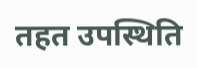तहत उपस्थिति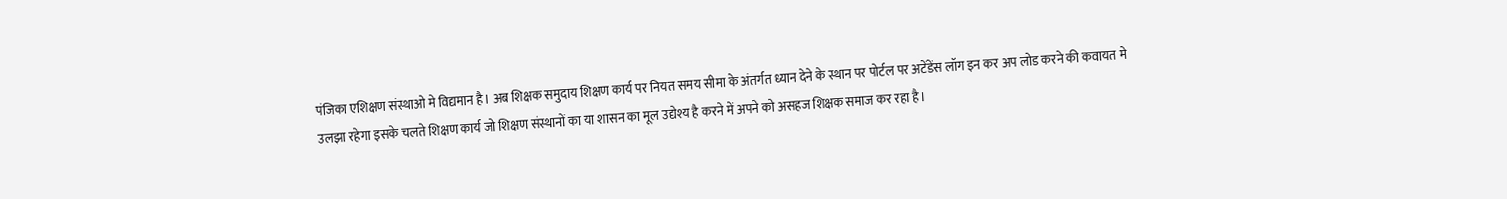पंजिका एशिक्षण संस्थाओ मे विद्यमान है। अब शिक्षक समुदाय शिक्षण कार्य पर नियत समय सीमा के अंतर्गत ध्यान देने के स्थान पर पोर्टल पर अटेंडेंस लॉग इन कर अप लोड करने की कवायत मे उलझा रहेगा इसके चलते शिक्षण कार्य जो शिक्षण संस्थानों का या शासन का मूल उद्येश्य है करने में अपने को असहज शिक्षक समाज कर रहा है।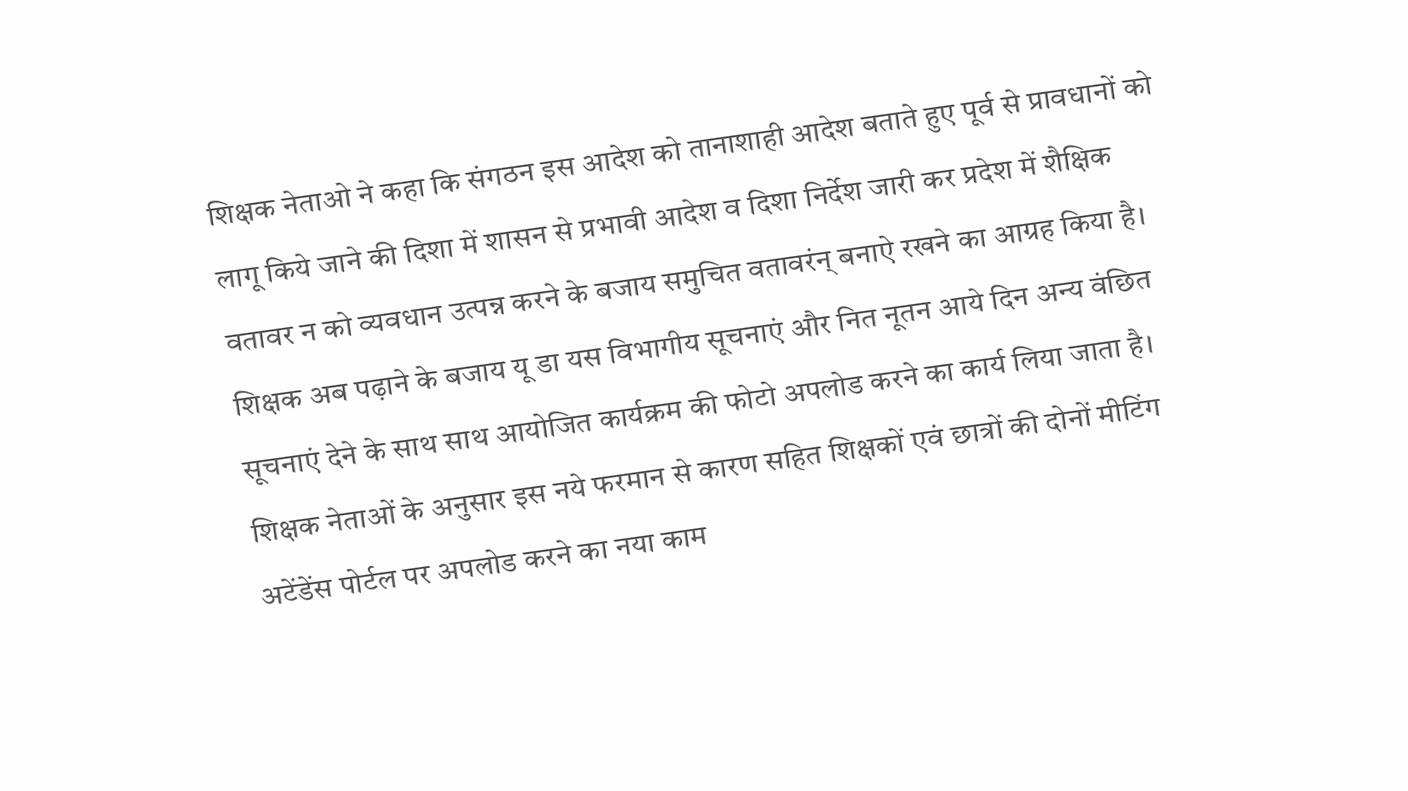शिक्षक नेताओ ने कहा कि संगठन इस आदेश को तानाशाही आदेश बताते हुए पूर्व से प्रावधानों को लागू किये जाने की दिशा में शासन से प्रभावी आदेश व दिशा निर्देश जारी कर प्रदेश में शैक्षिक वतावर न को व्यवधान उत्पन्न करने के बजाय समुचित वतावरंन् बनाऐ रखने का आग्रह किया है। शिक्षक अब पढ़ाने के बजाय यू डा यस विभागीय सूचनाएं और नित नूतन आये दिन अन्य वंछित सूचनाएं देने के साथ साथ आयोजित कार्यक्रम की फोटो अपलोड करने का कार्य लिया जाता है।
शिक्षक नेताओं के अनुसार इस नये फरमान से कारण सहित शिक्षकों एवं छात्रों की दोनों मीटिंग अटेंडेंस पोर्टल पर अपलोड करने का नया काम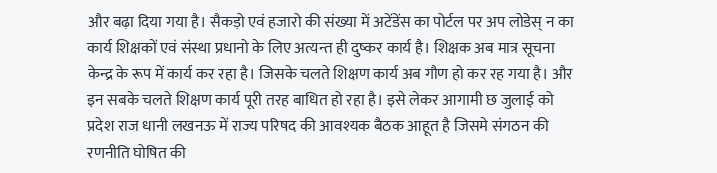और बढ़ा दिया गया है। सैकड़ो एवं हजारो की संख्या में अटेंडेंस का पोर्टल पर अप लोडेस् न का कार्य शिक्षकों एवं संस्था प्रधानो के लिए अत्यन्त ही दुष्कर कार्य है। शिक्षक अब मात्र सूचना केन्द्र के रूप में कार्य कर रहा है। जिसके चलते शिक्षण कार्य अब गौण हो कर रह गया है। और इन सबके चलते शिक्षण कार्य पूरी तरह बाधित हो रहा है। इसे लेकर आगामी छ जुलाई को प्रदेश राज धानी लखनऊ में राज्य परिषद की आवश्यक बैठक आहूत है जिसमे संगठन की रणनीति घोषित की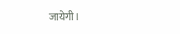जायेगी।